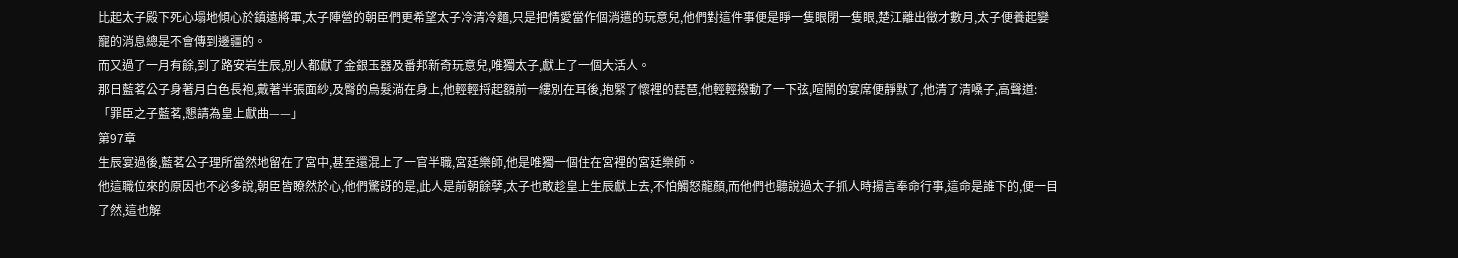比起太子殿下死心塌地傾心於鎮遠將軍,太子陣營的朝臣們更希望太子冷清冷麵,只是把情愛當作個消遣的玩意兒,他們對這件事便是睜一隻眼閉一隻眼,楚江離出徵才數月,太子便養起孌寵的消息總是不會傳到邊疆的。
而又過了一月有餘,到了路安岩生辰,別人都獻了金銀玉器及番邦新奇玩意兒,唯獨太子,獻上了一個大活人。
那日藍茗公子身著月白色長袍,戴著半張面紗,及臀的烏髮淌在身上,他輕輕捋起額前一縷別在耳後,抱緊了懷裡的琵琶,他輕輕撥動了一下弦,喧鬧的宴席便靜默了,他清了清嗓子,高聲道:「罪臣之子藍茗,懇請為皇上獻曲——」
第97章
生辰宴過後,藍茗公子理所當然地留在了宮中,甚至還混上了一官半職,宮廷樂師,他是唯獨一個住在宮裡的宮廷樂師。
他這職位來的原因也不必多說,朝臣皆瞭然於心,他們驚訝的是,此人是前朝餘孽,太子也敢趁皇上生辰獻上去,不怕觸怒龍顏,而他們也聽說過太子抓人時揚言奉命行事,這命是誰下的,便一目了然,這也解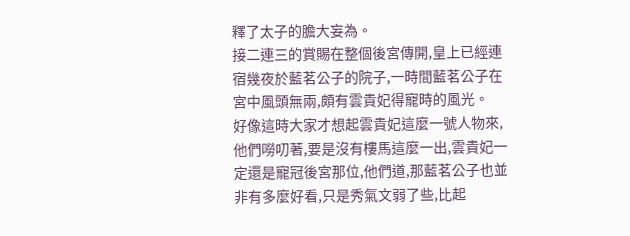釋了太子的膽大妄為。
接二連三的賞賜在整個後宮傳開,皇上已經連宿幾夜於藍茗公子的院子,一時間藍茗公子在宮中風頭無兩,頗有雲貴妃得寵時的風光。
好像這時大家才想起雲貴妃這麼一號人物來,他們嘮叨著,要是沒有樓馬這麼一出,雲貴妃一定還是寵冠後宮那位,他們道,那藍茗公子也並非有多麼好看,只是秀氣文弱了些,比起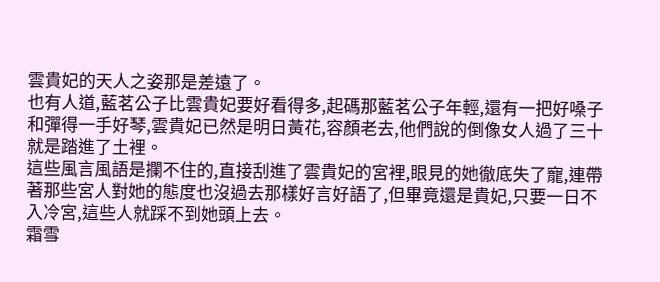雲貴妃的天人之姿那是差遠了。
也有人道,藍茗公子比雲貴妃要好看得多,起碼那藍茗公子年輕,還有一把好嗓子和彈得一手好琴,雲貴妃已然是明日黃花,容顏老去,他們說的倒像女人過了三十就是踏進了土裡。
這些風言風語是攔不住的,直接刮進了雲貴妃的宮裡,眼見的她徹底失了寵,連帶著那些宮人對她的態度也沒過去那樣好言好語了,但畢竟還是貴妃,只要一日不入冷宮,這些人就踩不到她頭上去。
霜雪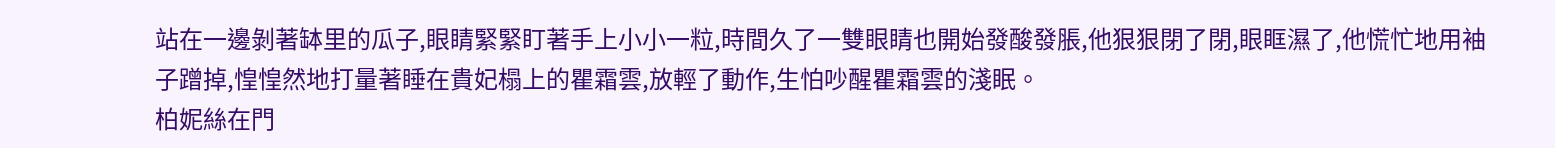站在一邊剝著缽里的瓜子,眼睛緊緊盯著手上小小一粒,時間久了一雙眼睛也開始發酸發脹,他狠狠閉了閉,眼眶濕了,他慌忙地用袖子蹭掉,惶惶然地打量著睡在貴妃榻上的瞿霜雲,放輕了動作,生怕吵醒瞿霜雲的淺眠。
柏妮絲在門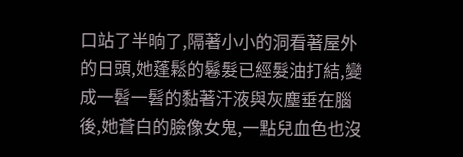口站了半晌了,隔著小小的洞看著屋外的日頭,她蓬鬆的鬈髮已經髮油打結,變成一髫一髫的黏著汗液與灰塵垂在腦後,她蒼白的臉像女鬼,一點兒血色也沒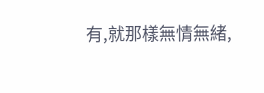有,就那樣無情無緒,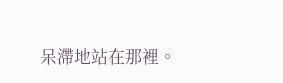呆滯地站在那裡。